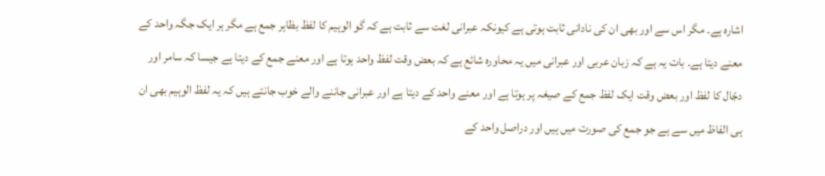اشارہ ہے۔ مگر اس سے اور بھی ان کی نادانی ثابت ہوتی ہے کیونکہ عبرانی لغت سے ثابت ہے کہ گو الوہیم کا لفظ بظاہر جمع ہے مگر ہر ایک جگہ واحد کے معنے دیتا ہے۔ بات یہ ہے کہ زبان عربی اور عبرانی میں یہ محاورہ شائع ہے کہ بعض وقت لفظ واحد ہوتا ہے اور معنے جمع کے دیتا ہے جیسا کہ سامر اور دجّال کا لفظ اور بعض وقت ایک لفظ جمع کے صیغہ پر ہوتا ہے اور معنے واحد کے دیتا ہے اور عبرانی جاننے والے خوب جانتے ہیں کہ یہ لفظ الوہیم بھی ان ہی الفاظ میں سے ہے جو جمع کی صورت میں ہیں اور دراصل واحد کے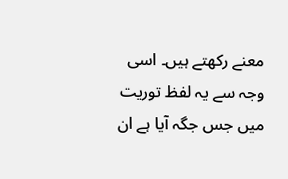معنے رکھتے ہیں۔ اسی وجہ سے یہ لفظ توریت میں جس جگہ آیا ہے ان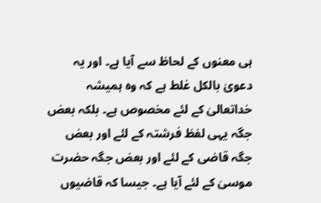ہی معنوں کے لحاظ سے آیا ہے۔ اور یہ دعویٰ بالکل غلط ہے کہ وہ ہمیشہ خداتعالیٰ کے لئے مخصوص ہے۔ بلکہ بعض جگہ یہی لفظ فرشتہ کے لئے اور بعض جگہ قاضی کے لئے اور بعض جگہ حضرت موسیٰ کے لئے آیا ہے۔ جیسا کہ قاضیوں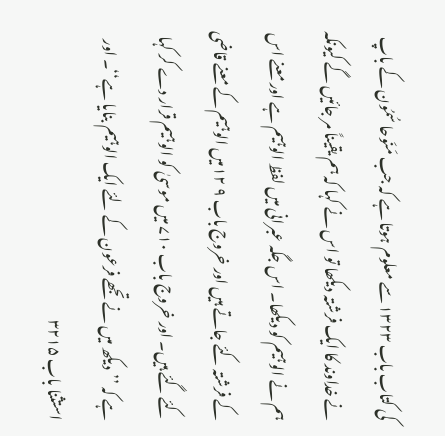کی کتاب باب ۱۳۲۳ سے معلوم ہوتا ہے کہ جب مَنَوحا سُمُون کے باپ نے خداوند کا ایک فرشتہ دیکھا تو اس نے کہا کہ ہم یقیناً مر جائیں گے کیونکہ ہم نے الوہیم کو دیکھا۔ اس جگہ عبرانی میں لفظ الوہیم ہے اور معنے اس کے فرشتہ کئے جاتے ہیں اور خروج باب ۹ ۱۲میں الوہیم کے معنے قاضی کئے گئے ہیں۔ اور خروج باب ۷۱۰ میں موسیٰ کو الوہیم قرار دے کر کہا ہے کہ ’’دیکھ میں نے تجھے فرعون کے لئے ایک الوہیم بنایا ہے‘‘۔ اور استثنا باب ۳۲۱۵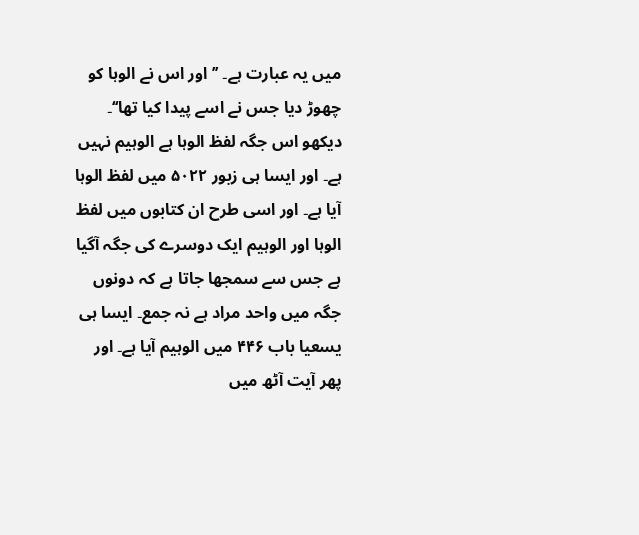میں یہ عبارت ہے۔ ’’اور اس نے الوہا کو چھوڑ دیا جس نے اسے پیدا کیا تھا‘‘۔ دیکھو اس جگہ لفظ الوہا ہے الوہیم نہیں ہے۔ اور ایسا ہی زبور ۵۰۲۲ میں لفظ الوہا آیا ہے۔ اور اسی طرح ان کتابوں میں لفظ الوہا اور الوہیم ایک دوسرے کی جگہ آگیا ہے جس سے سمجھا جاتا ہے کہ دونوں جگہ میں واحد مراد ہے نہ جمع۔ ایسا ہی یسعیا باب ۴۴۶ میں الوہیم آیا ہے۔ اور پھر آیت آٹھ میں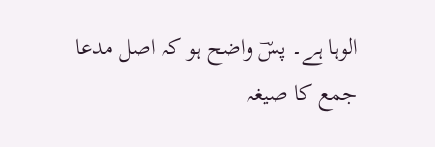الوہا ہے۔ پسؔ واضح ہو کہ اصل مدعا جمع کا صیغہ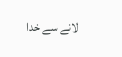لانے سے خدا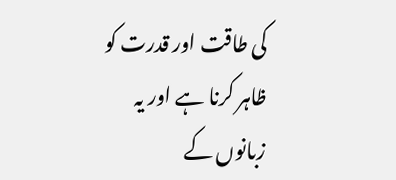کی طاقت اور قدرت کو ظاہر کرنا ہے اور یہ زبانوں کے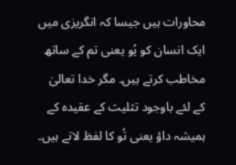محاورات ہیں جیسا کہ انگریزی میں ایک انسان کو یُو یعنی تم کے ساتھ مخاطب کرتے ہیں۔ مگر خدا تعالیٰ کے لئے باوجود تثلیث کے عقیدہ کے ہمیشہ داؤ یعنی تُو کا لفظ لاتے ہیں۔